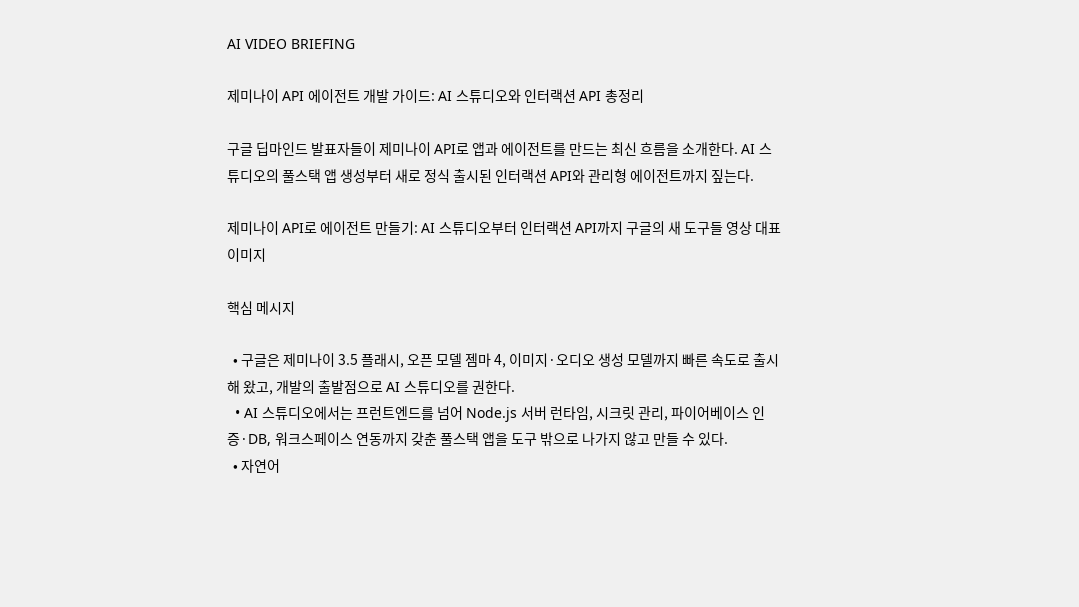AI VIDEO BRIEFING

제미나이 API 에이전트 개발 가이드: AI 스튜디오와 인터랙션 API 총정리

구글 딥마인드 발표자들이 제미나이 API로 앱과 에이전트를 만드는 최신 흐름을 소개한다. AI 스튜디오의 풀스택 앱 생성부터 새로 정식 출시된 인터랙션 API와 관리형 에이전트까지 짚는다.

제미나이 API로 에이전트 만들기: AI 스튜디오부터 인터랙션 API까지 구글의 새 도구들 영상 대표 이미지

핵심 메시지

  • 구글은 제미나이 3.5 플래시, 오픈 모델 젬마 4, 이미지·오디오 생성 모델까지 빠른 속도로 출시해 왔고, 개발의 출발점으로 AI 스튜디오를 권한다.
  • AI 스튜디오에서는 프런트엔드를 넘어 Node.js 서버 런타임, 시크릿 관리, 파이어베이스 인증·DB, 워크스페이스 연동까지 갖춘 풀스택 앱을 도구 밖으로 나가지 않고 만들 수 있다.
  • 자연어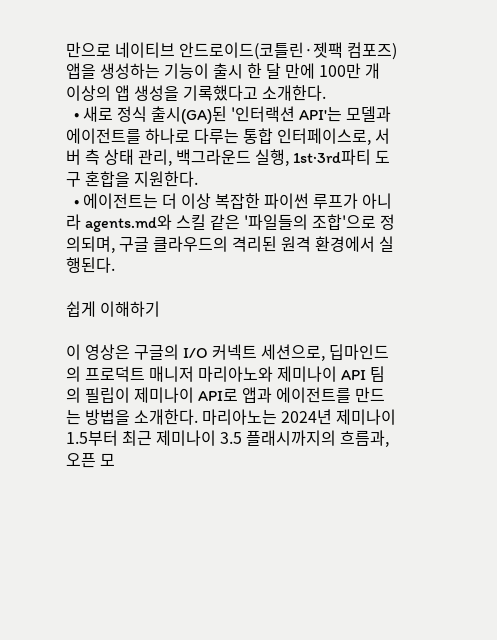만으로 네이티브 안드로이드(코틀린·젯팩 컴포즈) 앱을 생성하는 기능이 출시 한 달 만에 100만 개 이상의 앱 생성을 기록했다고 소개한다.
  • 새로 정식 출시(GA)된 '인터랙션 API'는 모델과 에이전트를 하나로 다루는 통합 인터페이스로, 서버 측 상태 관리, 백그라운드 실행, 1st·3rd파티 도구 혼합을 지원한다.
  • 에이전트는 더 이상 복잡한 파이썬 루프가 아니라 agents.md와 스킬 같은 '파일들의 조합'으로 정의되며, 구글 클라우드의 격리된 원격 환경에서 실행된다.

쉽게 이해하기

이 영상은 구글의 I/O 커넥트 세션으로, 딥마인드의 프로덕트 매니저 마리아노와 제미나이 API 팀의 필립이 제미나이 API로 앱과 에이전트를 만드는 방법을 소개한다. 마리아노는 2024년 제미나이 1.5부터 최근 제미나이 3.5 플래시까지의 흐름과, 오픈 모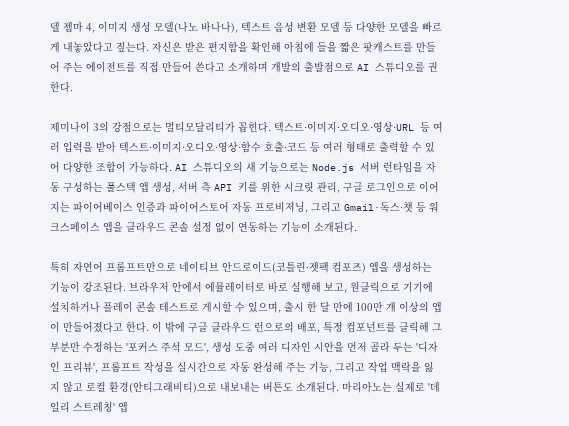델 젬마 4, 이미지 생성 모델(나노 바나나), 텍스트 음성 변환 모델 등 다양한 모델을 빠르게 내놓았다고 짚는다. 자신은 받은 편지함을 확인해 아침에 들을 짧은 팟캐스트를 만들어 주는 에이전트를 직접 만들어 쓴다고 소개하며 개발의 출발점으로 AI 스튜디오를 권한다.

제미나이 3의 강점으로는 멀티모달리티가 꼽힌다. 텍스트·이미지·오디오·영상·URL 등 여러 입력을 받아 텍스트·이미지·오디오·영상·함수 호출·코드 등 여러 형태로 출력할 수 있어 다양한 조합이 가능하다. AI 스튜디오의 새 기능으로는 Node.js 서버 런타임을 자동 구성하는 풀스택 앱 생성, 서버 측 API 키를 위한 시크릿 관리, 구글 로그인으로 이어지는 파이어베이스 인증과 파이어스토어 자동 프로비저닝, 그리고 Gmail·독스·챗 등 워크스페이스 앱을 클라우드 콘솔 설정 없이 연동하는 기능이 소개된다.

특히 자연어 프롬프트만으로 네이티브 안드로이드(코틀린·젯팩 컴포즈) 앱을 생성하는 기능이 강조된다. 브라우저 안에서 에뮬레이터로 바로 실행해 보고, 원클릭으로 기기에 설치하거나 플레이 콘솔 테스트로 게시할 수 있으며, 출시 한 달 만에 100만 개 이상의 앱이 만들어졌다고 한다. 이 밖에 구글 클라우드 런으로의 배포, 특정 컴포넌트를 클릭해 그 부분만 수정하는 '포커스 주석 모드', 생성 도중 여러 디자인 시안을 먼저 골라 두는 '디자인 프리뷰', 프롬프트 작성을 실시간으로 자동 완성해 주는 기능, 그리고 작업 맥락을 잃지 않고 로컬 환경(안티그래비티)으로 내보내는 버튼도 소개된다. 마리아노는 실제로 '데일리 스트레칭' 앱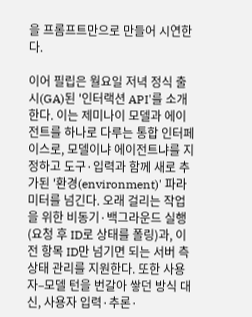을 프롬프트만으로 만들어 시연한다.

이어 필립은 월요일 저녁 정식 출시(GA)된 '인터랙션 API'를 소개한다. 이는 제미나이 모델과 에이전트를 하나로 다루는 통합 인터페이스로, 모델이냐 에이전트냐를 지정하고 도구·입력과 함께 새로 추가된 '환경(environment)' 파라미터를 넘긴다. 오래 걸리는 작업을 위한 비동기·백그라운드 실행(요청 후 ID로 상태를 폴링)과, 이전 항목 ID만 넘기면 되는 서버 측 상태 관리를 지원한다. 또한 사용자–모델 턴을 번갈아 쌓던 방식 대신, 사용자 입력·추론·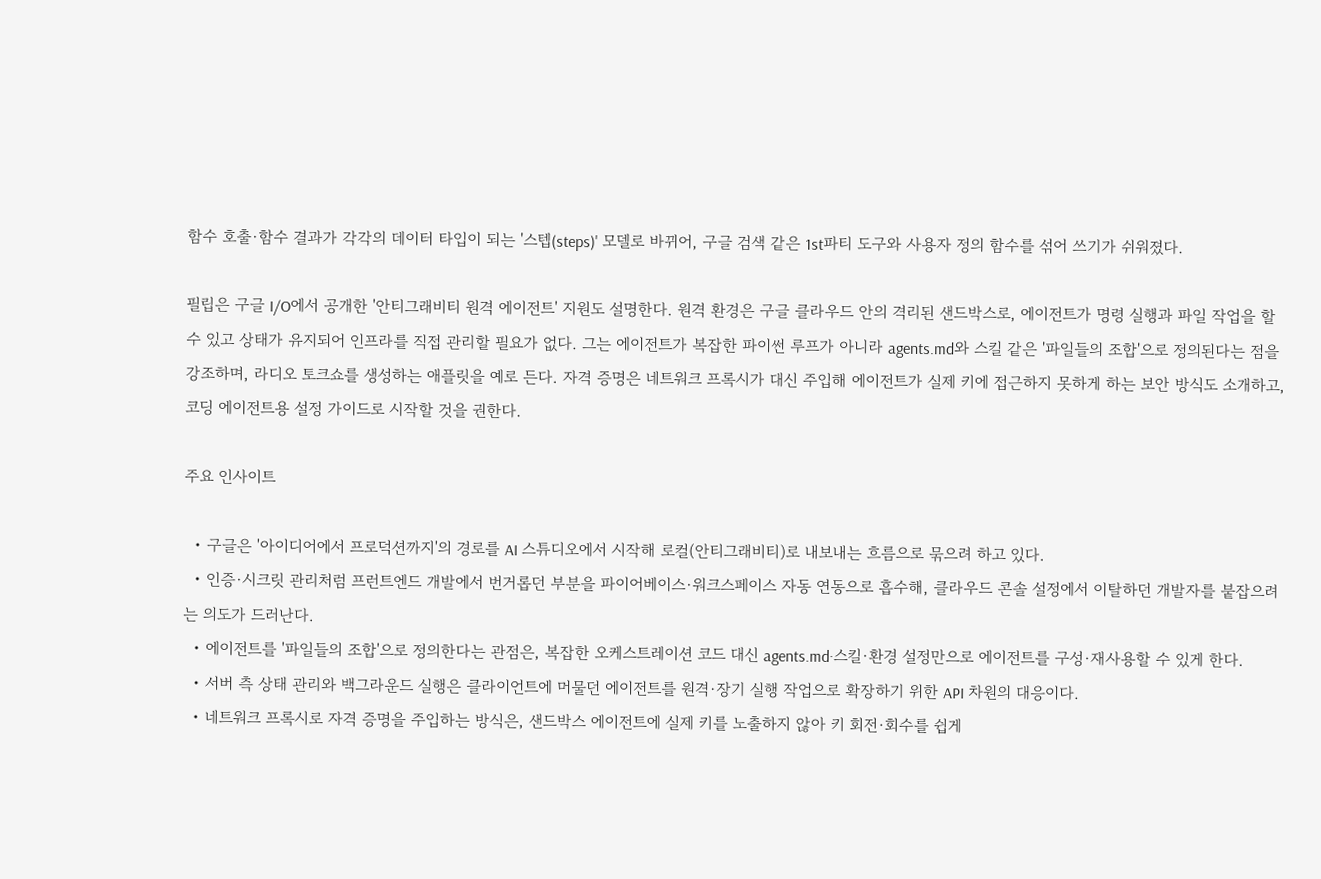함수 호출·함수 결과가 각각의 데이터 타입이 되는 '스텝(steps)' 모델로 바뀌어, 구글 검색 같은 1st파티 도구와 사용자 정의 함수를 섞어 쓰기가 쉬워졌다.

필립은 구글 I/O에서 공개한 '안티그래비티 원격 에이전트' 지원도 설명한다. 원격 환경은 구글 클라우드 안의 격리된 샌드박스로, 에이전트가 명령 실행과 파일 작업을 할 수 있고 상태가 유지되어 인프라를 직접 관리할 필요가 없다. 그는 에이전트가 복잡한 파이썬 루프가 아니라 agents.md와 스킬 같은 '파일들의 조합'으로 정의된다는 점을 강조하며, 라디오 토크쇼를 생성하는 애플릿을 예로 든다. 자격 증명은 네트워크 프록시가 대신 주입해 에이전트가 실제 키에 접근하지 못하게 하는 보안 방식도 소개하고, 코딩 에이전트용 설정 가이드로 시작할 것을 권한다.

주요 인사이트

  • 구글은 '아이디어에서 프로덕션까지'의 경로를 AI 스튜디오에서 시작해 로컬(안티그래비티)로 내보내는 흐름으로 묶으려 하고 있다.
  • 인증·시크릿 관리처럼 프런트엔드 개발에서 번거롭던 부분을 파이어베이스·워크스페이스 자동 연동으로 흡수해, 클라우드 콘솔 설정에서 이탈하던 개발자를 붙잡으려는 의도가 드러난다.
  • 에이전트를 '파일들의 조합'으로 정의한다는 관점은, 복잡한 오케스트레이션 코드 대신 agents.md·스킬·환경 설정만으로 에이전트를 구성·재사용할 수 있게 한다.
  • 서버 측 상태 관리와 백그라운드 실행은 클라이언트에 머물던 에이전트를 원격·장기 실행 작업으로 확장하기 위한 API 차원의 대응이다.
  • 네트워크 프록시로 자격 증명을 주입하는 방식은, 샌드박스 에이전트에 실제 키를 노출하지 않아 키 회전·회수를 쉽게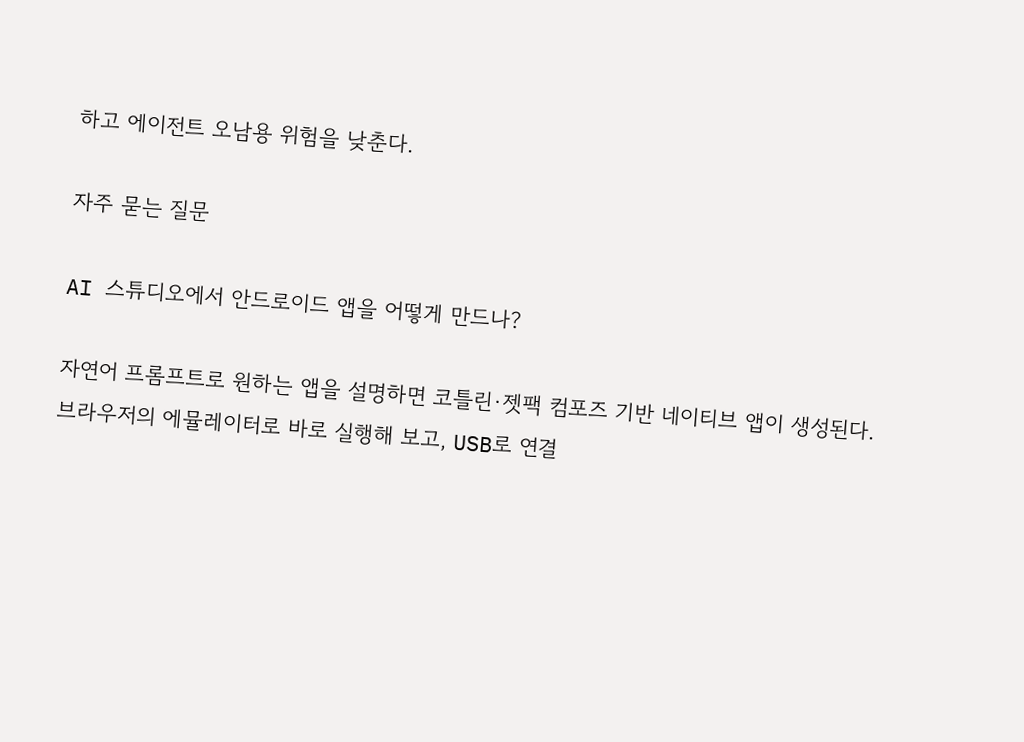하고 에이전트 오남용 위험을 낮춘다.

자주 묻는 질문

AI 스튜디오에서 안드로이드 앱을 어떻게 만드나?

자연어 프롬프트로 원하는 앱을 설명하면 코틀린·젯팩 컴포즈 기반 네이티브 앱이 생성된다. 브라우저의 에뮬레이터로 바로 실행해 보고, USB로 연결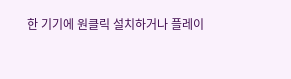한 기기에 원클릭 설치하거나 플레이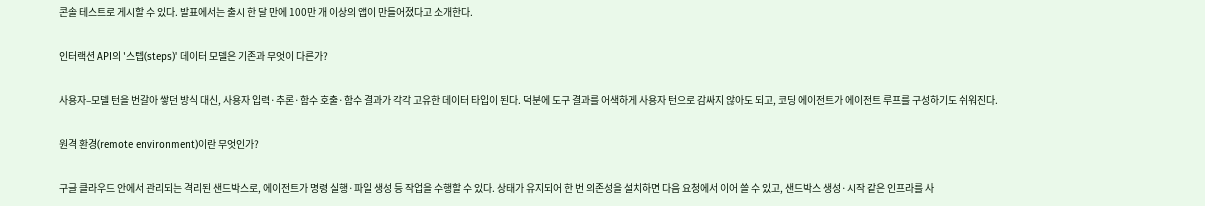콘솔 테스트로 게시할 수 있다. 발표에서는 출시 한 달 만에 100만 개 이상의 앱이 만들어졌다고 소개한다.

인터랙션 API의 '스텝(steps)' 데이터 모델은 기존과 무엇이 다른가?

사용자–모델 턴을 번갈아 쌓던 방식 대신, 사용자 입력·추론·함수 호출·함수 결과가 각각 고유한 데이터 타입이 된다. 덕분에 도구 결과를 어색하게 사용자 턴으로 감싸지 않아도 되고, 코딩 에이전트가 에이전트 루프를 구성하기도 쉬워진다.

원격 환경(remote environment)이란 무엇인가?

구글 클라우드 안에서 관리되는 격리된 샌드박스로, 에이전트가 명령 실행·파일 생성 등 작업을 수행할 수 있다. 상태가 유지되어 한 번 의존성을 설치하면 다음 요청에서 이어 쓸 수 있고, 샌드박스 생성·시작 같은 인프라를 사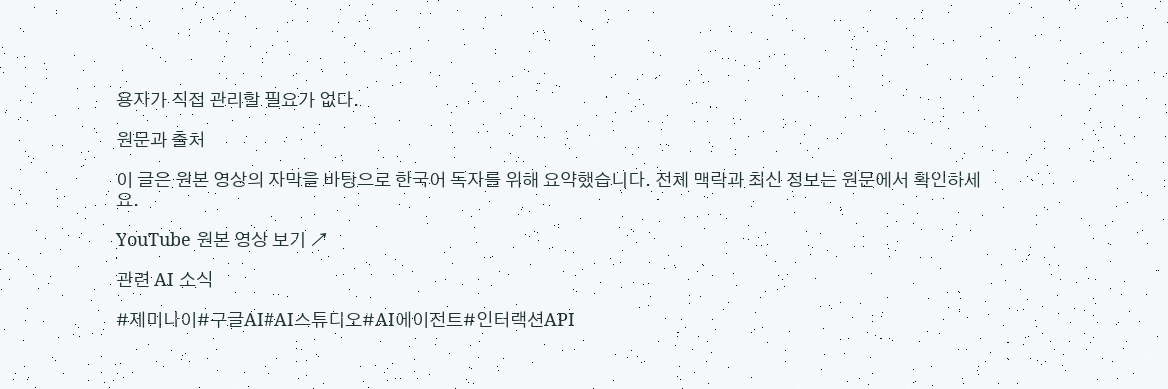용자가 직접 관리할 필요가 없다.

원문과 출처

이 글은 원본 영상의 자막을 바탕으로 한국어 독자를 위해 요약했습니다. 전체 맥락과 최신 정보는 원문에서 확인하세요.

YouTube 원본 영상 보기 ↗

관련 AI 소식

#제미나이#구글AI#AI스튜디오#AI에이전트#인터랙션API